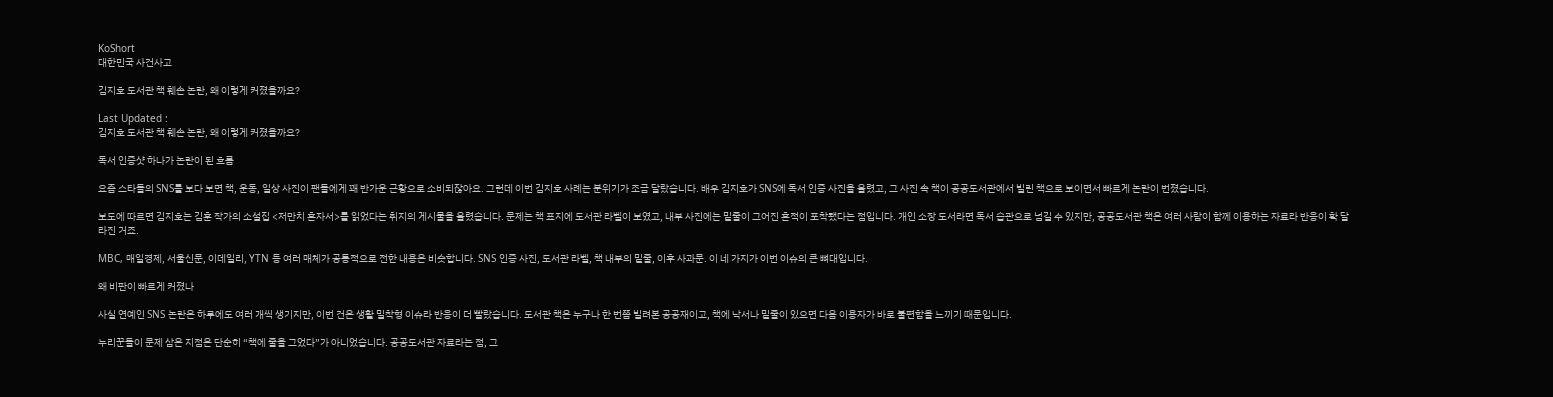KoShort
대한민국 사건사고

김지호 도서관 책 훼손 논란, 왜 이렇게 커졌을까요?

Last Updated :
김지호 도서관 책 훼손 논란, 왜 이렇게 커졌을까요?

독서 인증샷 하나가 논란이 된 흐름

요즘 스타들의 SNS를 보다 보면 책, 운동, 일상 사진이 팬들에게 꽤 반가운 근황으로 소비되잖아요. 그런데 이번 김지호 사례는 분위기가 조금 달랐습니다. 배우 김지호가 SNS에 독서 인증 사진을 올렸고, 그 사진 속 책이 공공도서관에서 빌린 책으로 보이면서 빠르게 논란이 번졌습니다.

보도에 따르면 김지호는 김훈 작가의 소설집 <저만치 혼자서>를 읽었다는 취지의 게시물을 올렸습니다. 문제는 책 표지에 도서관 라벨이 보였고, 내부 사진에는 밑줄이 그어진 흔적이 포착됐다는 점입니다. 개인 소장 도서라면 독서 습관으로 넘길 수 있지만, 공공도서관 책은 여러 사람이 함께 이용하는 자료라 반응이 확 달라진 거죠.

MBC, 매일경제, 서울신문, 이데일리, YTN 등 여러 매체가 공통적으로 전한 내용은 비슷합니다. SNS 인증 사진, 도서관 라벨, 책 내부의 밑줄, 이후 사과문. 이 네 가지가 이번 이슈의 큰 뼈대입니다.

왜 비판이 빠르게 커졌나

사실 연예인 SNS 논란은 하루에도 여러 개씩 생기지만, 이번 건은 생활 밀착형 이슈라 반응이 더 빨랐습니다. 도서관 책은 누구나 한 번쯤 빌려본 공공재이고, 책에 낙서나 밑줄이 있으면 다음 이용자가 바로 불편함을 느끼기 때문입니다.

누리꾼들이 문제 삼은 지점은 단순히 “책에 줄을 그었다”가 아니었습니다. 공공도서관 자료라는 점, 그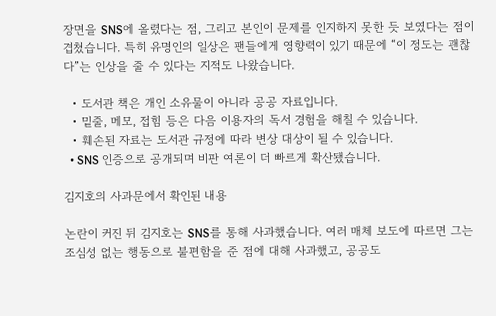장면을 SNS에 올렸다는 점, 그리고 본인이 문제를 인지하지 못한 듯 보였다는 점이 겹쳤습니다. 특히 유명인의 일상은 팬들에게 영향력이 있기 때문에 “이 정도는 괜찮다”는 인상을 줄 수 있다는 지적도 나왔습니다.

  • 도서관 책은 개인 소유물이 아니라 공공 자료입니다.
  • 밑줄, 메모, 접힘 등은 다음 이용자의 독서 경험을 해칠 수 있습니다.
  • 훼손된 자료는 도서관 규정에 따라 변상 대상이 될 수 있습니다.
  • SNS 인증으로 공개되며 비판 여론이 더 빠르게 확산됐습니다.

김지호의 사과문에서 확인된 내용

논란이 커진 뒤 김지호는 SNS를 통해 사과했습니다. 여러 매체 보도에 따르면 그는 조심성 없는 행동으로 불편함을 준 점에 대해 사과했고, 공공도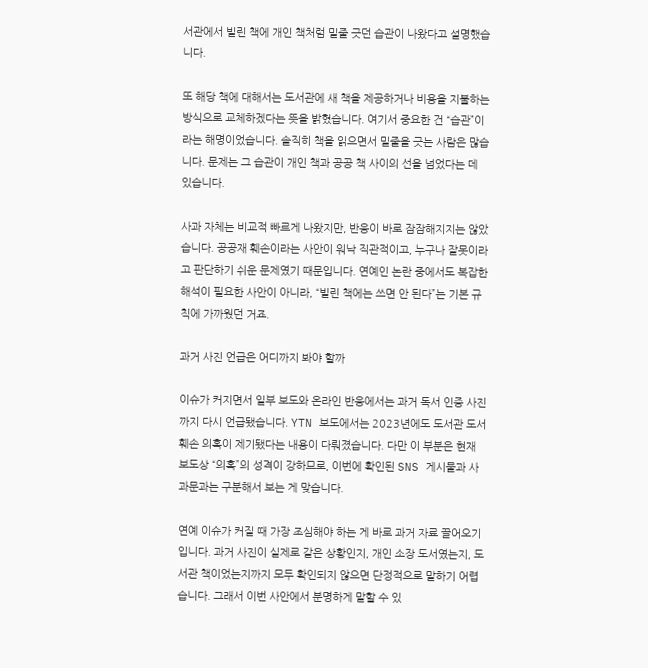서관에서 빌린 책에 개인 책처럼 밑줄 긋던 습관이 나왔다고 설명했습니다.

또 해당 책에 대해서는 도서관에 새 책을 제공하거나 비용을 지불하는 방식으로 교체하겠다는 뜻을 밝혔습니다. 여기서 중요한 건 “습관”이라는 해명이었습니다. 솔직히 책을 읽으면서 밑줄을 긋는 사람은 많습니다. 문제는 그 습관이 개인 책과 공공 책 사이의 선을 넘었다는 데 있습니다.

사과 자체는 비교적 빠르게 나왔지만, 반응이 바로 잠잠해지지는 않았습니다. 공공재 훼손이라는 사안이 워낙 직관적이고, 누구나 잘못이라고 판단하기 쉬운 문제였기 때문입니다. 연예인 논란 중에서도 복잡한 해석이 필요한 사안이 아니라, “빌린 책에는 쓰면 안 된다”는 기본 규칙에 가까웠던 거죠.

과거 사진 언급은 어디까지 봐야 할까

이슈가 커지면서 일부 보도와 온라인 반응에서는 과거 독서 인증 사진까지 다시 언급됐습니다. YTN 보도에서는 2023년에도 도서관 도서 훼손 의혹이 제기됐다는 내용이 다뤄졌습니다. 다만 이 부분은 현재 보도상 “의혹”의 성격이 강하므로, 이번에 확인된 SNS 게시물과 사과문과는 구분해서 보는 게 맞습니다.

연예 이슈가 커질 때 가장 조심해야 하는 게 바로 과거 자료 끌어오기입니다. 과거 사진이 실제로 같은 상황인지, 개인 소장 도서였는지, 도서관 책이었는지까지 모두 확인되지 않으면 단정적으로 말하기 어렵습니다. 그래서 이번 사안에서 분명하게 말할 수 있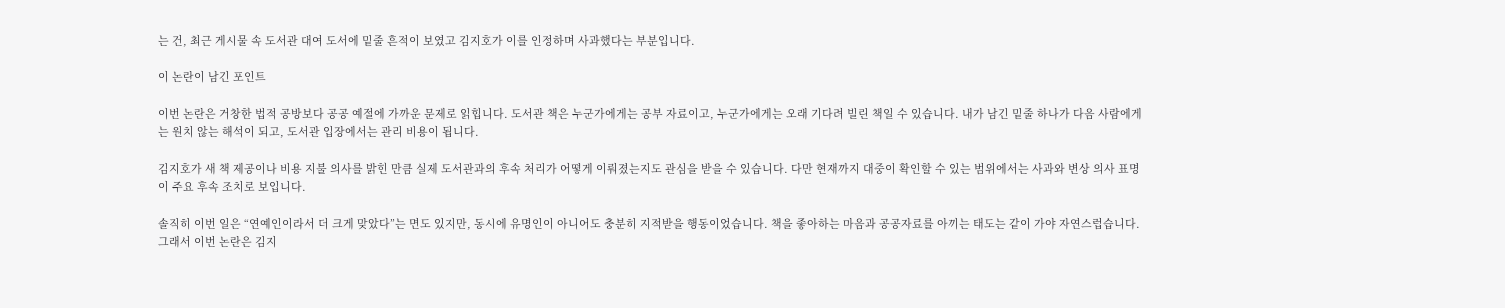는 건, 최근 게시물 속 도서관 대여 도서에 밑줄 흔적이 보였고 김지호가 이를 인정하며 사과했다는 부분입니다.

이 논란이 남긴 포인트

이번 논란은 거창한 법적 공방보다 공공 예절에 가까운 문제로 읽힙니다. 도서관 책은 누군가에게는 공부 자료이고, 누군가에게는 오래 기다려 빌린 책일 수 있습니다. 내가 남긴 밑줄 하나가 다음 사람에게는 원치 않는 해석이 되고, 도서관 입장에서는 관리 비용이 됩니다.

김지호가 새 책 제공이나 비용 지불 의사를 밝힌 만큼 실제 도서관과의 후속 처리가 어떻게 이뤄졌는지도 관심을 받을 수 있습니다. 다만 현재까지 대중이 확인할 수 있는 범위에서는 사과와 변상 의사 표명이 주요 후속 조치로 보입니다.

솔직히 이번 일은 “연예인이라서 더 크게 맞았다”는 면도 있지만, 동시에 유명인이 아니어도 충분히 지적받을 행동이었습니다. 책을 좋아하는 마음과 공공자료를 아끼는 태도는 같이 가야 자연스럽습니다. 그래서 이번 논란은 김지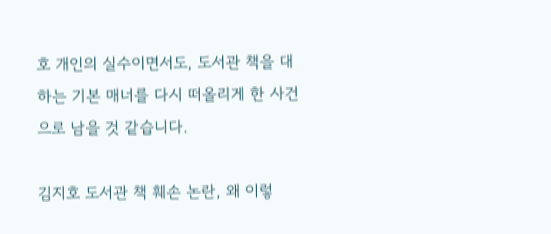호 개인의 실수이면서도, 도서관 책을 대하는 기본 매너를 다시 떠올리게 한 사건으로 남을 것 같습니다.

김지호 도서관 책 훼손 논란, 왜 이렇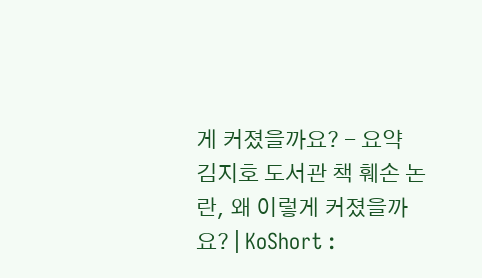게 커졌을까요? - 요약
김지호 도서관 책 훼손 논란, 왜 이렇게 커졌을까요? | KoShort :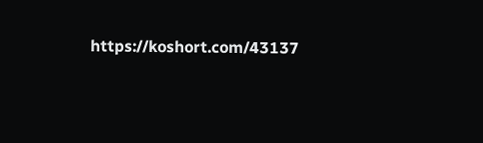https://koshort.com/43137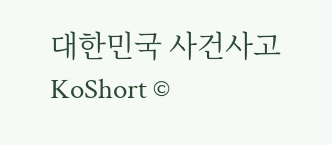대한민국 사건사고
KoShort ©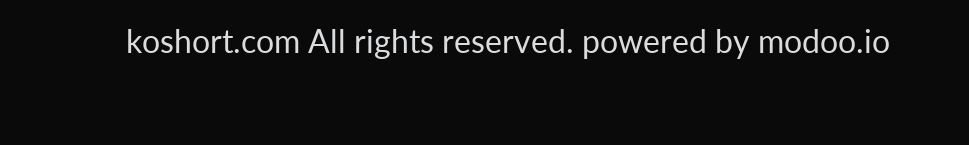koshort.com All rights reserved. powered by modoo.io